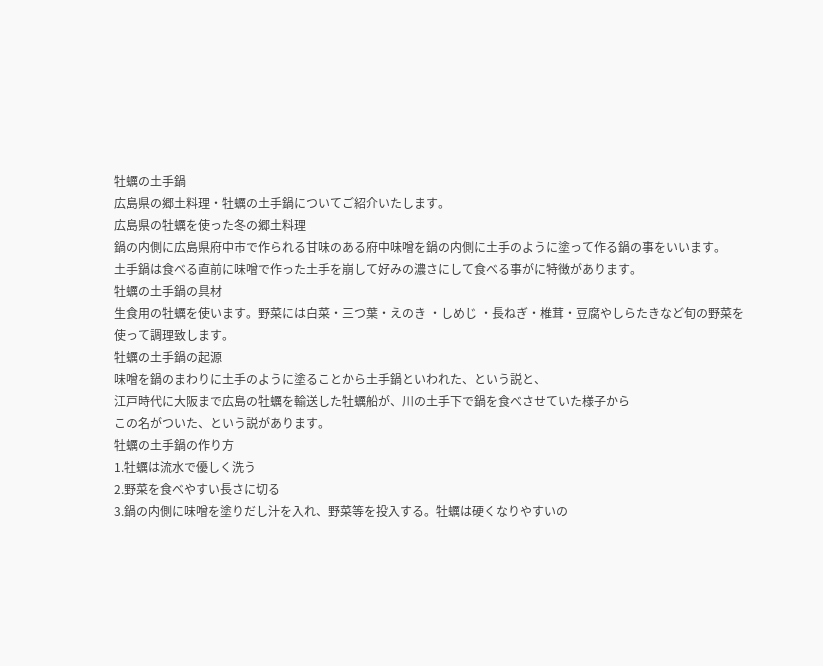牡蠣の土手鍋
広島県の郷土料理・牡蠣の土手鍋についてご紹介いたします。
広島県の牡蠣を使った冬の郷土料理
鍋の内側に広島県府中市で作られる甘味のある府中味噌を鍋の内側に土手のように塗って作る鍋の事をいいます。
土手鍋は食べる直前に味噌で作った土手を崩して好みの濃さにして食べる事がに特徴があります。
牡蠣の土手鍋の具材
生食用の牡蠣を使います。野菜には白菜・三つ葉・えのき ・しめじ ・長ねぎ・椎茸・豆腐やしらたきなど旬の野菜を使って調理致します。
牡蠣の土手鍋の起源
味噌を鍋のまわりに土手のように塗ることから土手鍋といわれた、という説と、
江戸時代に大阪まで広島の牡蠣を輸送した牡蠣船が、川の土手下で鍋を食べさせていた様子から
この名がついた、という説があります。
牡蠣の土手鍋の作り方
1.牡蠣は流水で優しく洗う
2.野菜を食べやすい長さに切る
3.鍋の内側に味噌を塗りだし汁を入れ、野菜等を投入する。牡蠣は硬くなりやすいの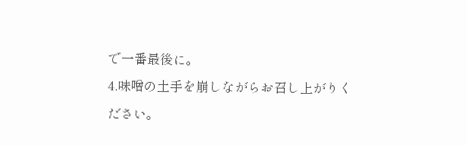で一番最後に。
4.味噌の土手を崩しながらお召し上がりください。